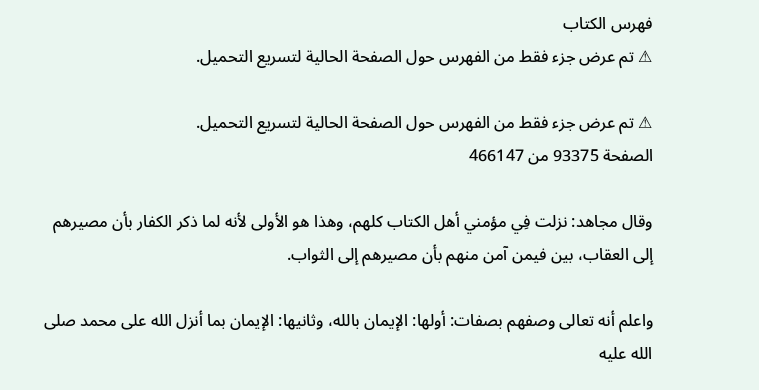فهرس الكتاب
⚠ تم عرض جزء فقط من الفهرس حول الصفحة الحالية لتسريع التحميل.

⚠ تم عرض جزء فقط من الفهرس حول الصفحة الحالية لتسريع التحميل.
الصفحة 93375 من 466147

وقال مجاهد: نزلت فِي مؤمني أهل الكتاب كلهم، وهذا هو الأولى لأنه لما ذكر الكفار بأن مصيرهم إلى العقاب، بين فيمن آمن منهم بأن مصيرهم إلى الثواب.

واعلم أنه تعالى وصفهم بصفات: أولها: الإيمان بالله، وثانيها: الإيمان بما أنزل الله على محمد صلى الله عليه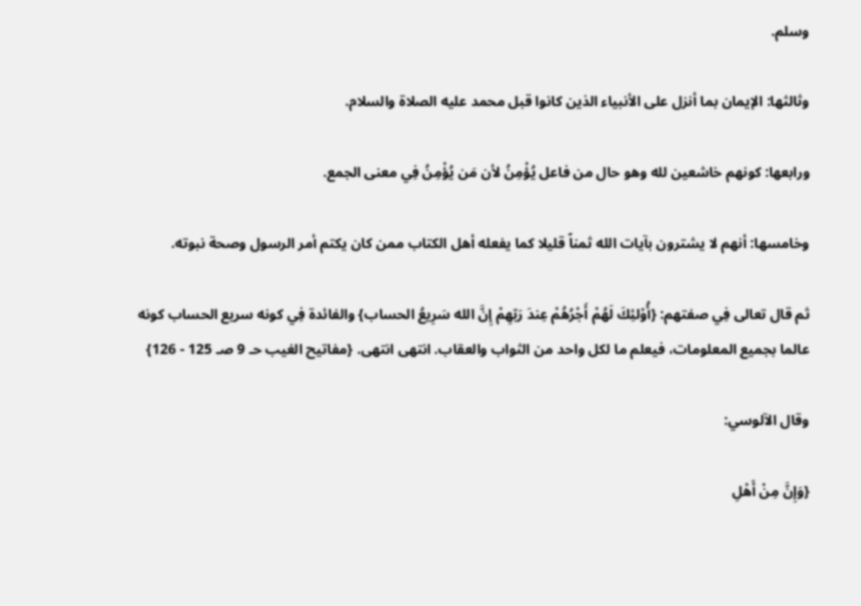وسلم.

وثالثها: الإيمان بما أنزل على الأنبياء الذين كانوا قبل محمد عليه الصلاة والسلام.

ورابعها: كونهم خاشعين لله وهو حال من فاعل يُؤْمِنُ لأن مَن يُؤْمِنُ فِي معنى الجمع.

وخامسها: أنهم لا يشترون بآيات الله ثمناً قليلا كما يفعله أهل الكتاب ممن كان يكتم أمر الرسول وصحة نبوته.

ثم قال تعالى فِي صفتهم: {أُوْلئِكَ لَهُمْ أَجْرُهُمْ عِندَ رَبّهِمْ إِنَّ الله سَرِيعُ الحساب} والفائدة فِي كونه سريع الحساب كونه عالما بجميع المعلومات، فيعلم ما لكل واحد من الثواب والعقاب. انتهى انتهى. {مفاتيح الغيب حـ 9 صـ 125 - 126}

وقال الآلوسي:

{وَإِنَّ مِنْ أَهْلِ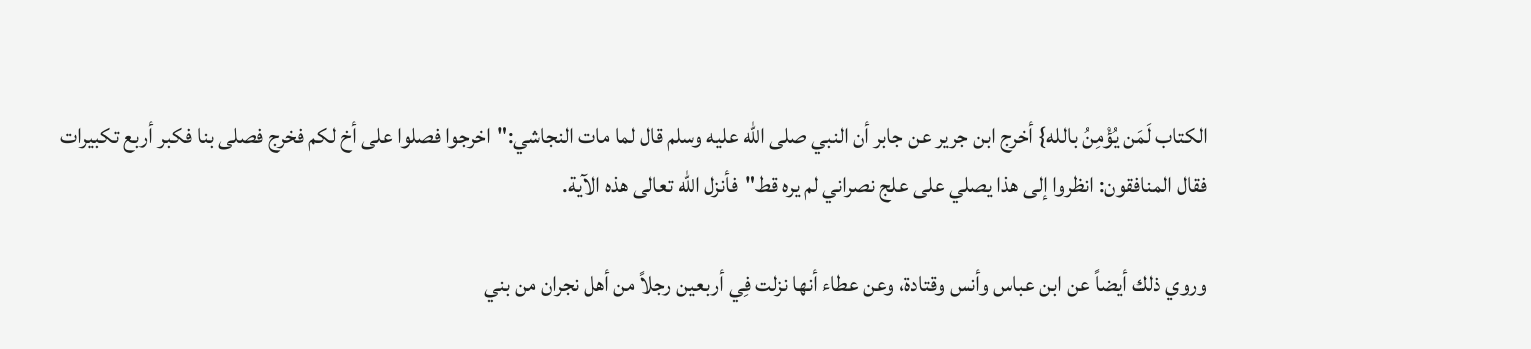الكتاب لَمَن يُؤْمِنُ بالله} أخرج ابن جرير عن جابر أن النبي صلى الله عليه وسلم قال لما مات النجاشي:"اخرجوا فصلوا على أخ لكم فخرج فصلى بنا فكبر أربع تكبيرات فقال المنافقون: انظروا إلى هذا يصلي على علج نصراني لم يره قط"فأنزل الله تعالى هذه الآية.

وروي ذلك أيضاً عن ابن عباس وأنس وقتادة، وعن عطاء أنها نزلت فِي أربعين رجلاً من أهل نجران من بني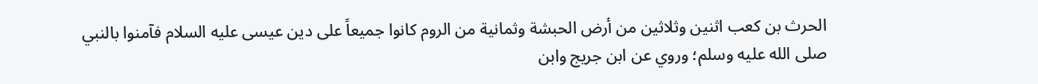الحرث بن كعب اثنين وثلاثين من أرض الحبشة وثمانية من الروم كانوا جميعاً على دين عيسى عليه السلام فآمنوا بالنبي صلى الله عليه وسلم؛ وروي عن ابن جريج وابن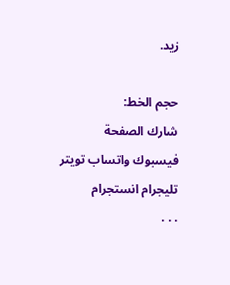زيد.

حجم الخط:
شارك الصفحة
فيسبوك واتساب تويتر تليجرام انستجرام
. . .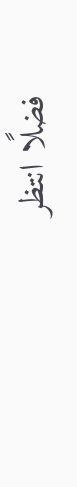فضلًا انتظر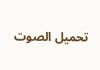تحميل الصوت